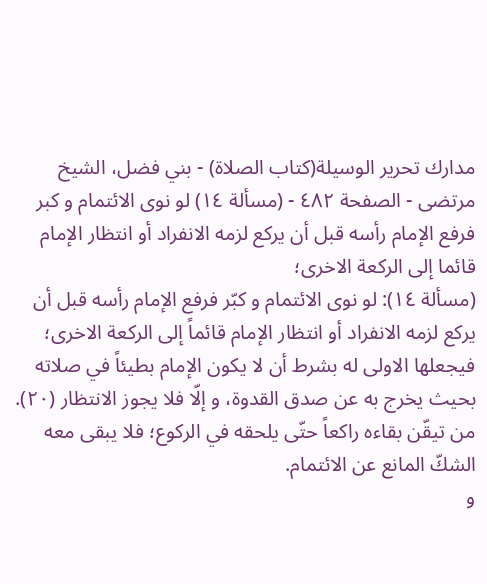مدارك تحرير الوسيلة(كتاب الصلاة) - بني فضل، الشيخ مرتضى - الصفحة ٤٨٢ - (مسألة ١٤) لو نوى الائتمام و كبر فرفع الإمام رأسه قبل أن يركع لزمه الانفراد أو انتظار الإمام قائما إلى الركعة الاخرى؛
(مسألة ١٤): لو نوى الائتمام و كبّر فرفع الإمام رأسه قبل أن يركع لزمه الانفراد أو انتظار الإمام قائماً إلى الركعة الاخرى؛
فيجعلها الاولى له بشرط أن لا يكون الإمام بطيئاً في صلاته بحيث يخرج به عن صدق القدوة، و إلّا فلا يجوز الانتظار (٢٠).
من تيقّن بقاءه راكعاً حتّى يلحقه في الركوع؛ فلا يبقى معه الشكّ المانع عن الائتمام.
و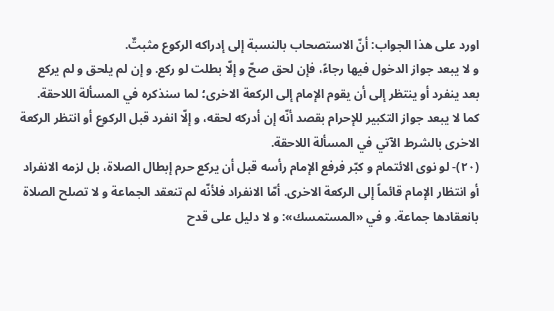اورد على هذا الجواب: أنّ الاستصحاب بالنسبة إلى إدراكه الركوع مثبتٌ.
و لا يبعد جواز الدخول فيها رجاءً، فإن لحق صحّ و إلّا بطلت لو ركع. و إن لم يلحق و لم يركع بعد ينفرد أو ينتظر إلى أن يقوم الإمام إلى الركعة الاخرى؛ لما سنذكره في المسألة اللاحقة. كما لا يبعد جواز التكبير للإحرام بقصد أنّه إن أدركه لحقه، و إلّا انفرد قبل الركوع أو انتظر الركعة الاخرى بالشرط الآتي في المسألة اللاحقة.
(٢٠)- لو نوى الائتمام و كبّر فرفع الإمام رأسه قبل أن يركع حرم إبطال الصلاة، بل لزمه الانفراد أو انتظار الإمام قائماً إلى الركعة الاخرى. أمّا الانفراد فلأنّه لم تنعقد الجماعة و لا تصلح الصلاة بانعقادها جماعة. و في «المستمسك»: و لا دليل على قدح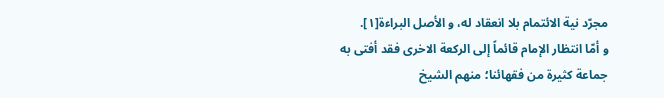مجرّد نية الائتمام بلا انعقاد له، و الأصل البراءة[١].
و أمّا انتظار الإمام قائماً إلى الركعة الاخرى فقد أفتى به جماعة كثيرة من فقهائنا؛ منهم الشيخ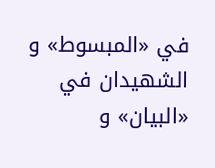في «المبسوط» و الشهيدان في «البيان» و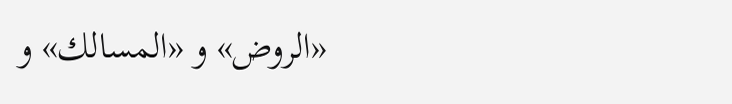«الروض» و «المسالك» و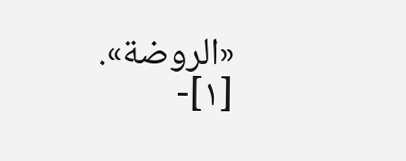«الروضة».
[١]-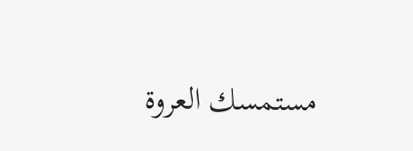مستمسك العروة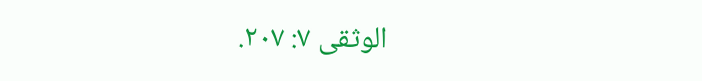الوثقى ٧: ٢٠٧.